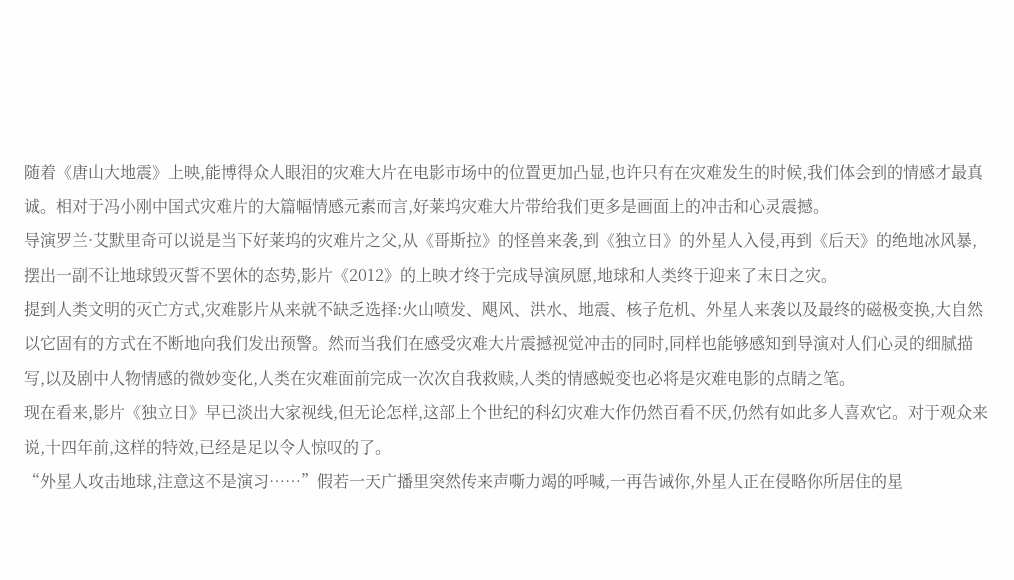随着《唐山大地震》上映,能博得众人眼泪的灾难大片在电影市场中的位置更加凸显,也许只有在灾难发生的时候,我们体会到的情感才最真诚。相对于冯小刚中国式灾难片的大篇幅情感元素而言,好莱坞灾难大片带给我们更多是画面上的冲击和心灵震撼。
导演罗兰·艾默里奇可以说是当下好莱坞的灾难片之父,从《哥斯拉》的怪兽来袭,到《独立日》的外星人入侵,再到《后天》的绝地冰风暴,摆出一副不让地球毁灭誓不罢休的态势,影片《2012》的上映才终于完成导演夙愿,地球和人类终于迎来了末日之灾。
提到人类文明的灭亡方式,灾难影片从来就不缺乏选择:火山喷发、飓风、洪水、地震、核子危机、外星人来袭以及最终的磁极变换,大自然以它固有的方式在不断地向我们发出预警。然而当我们在感受灾难大片震撼视觉冲击的同时,同样也能够感知到导演对人们心灵的细腻描写,以及剧中人物情感的微妙变化,人类在灾难面前完成一次次自我救赎,人类的情感蜕变也必将是灾难电影的点睛之笔。
现在看来,影片《独立日》早已淡出大家视线,但无论怎样,这部上个世纪的科幻灾难大作仍然百看不厌,仍然有如此多人喜欢它。对于观众来说,十四年前,这样的特效,已经是足以令人惊叹的了。
“外星人攻击地球,注意这不是演习……”假若一天广播里突然传来声嘶力竭的呼喊,一再告诫你,外星人正在侵略你所居住的星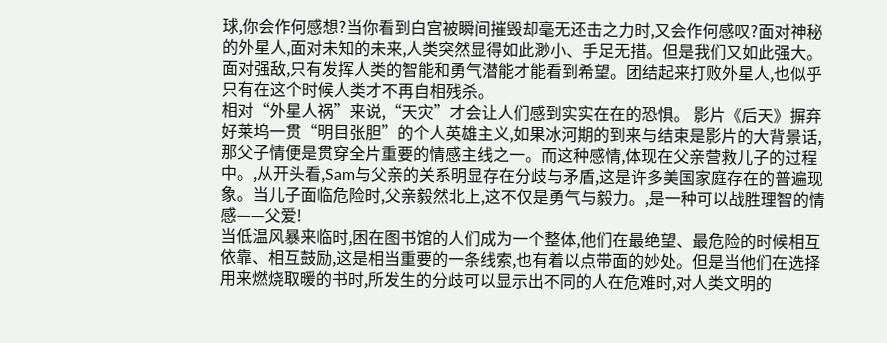球,你会作何感想?当你看到白宫被瞬间摧毁却毫无还击之力时,又会作何感叹?面对神秘的外星人,面对未知的未来,人类突然显得如此渺小、手足无措。但是我们又如此强大。面对强敌,只有发挥人类的智能和勇气潜能才能看到希望。团结起来打败外星人,也似乎只有在这个时候人类才不再自相残杀。
相对“外星人祸”来说,“天灾”才会让人们感到实实在在的恐惧。 影片《后天》摒弃好莱坞一贯“明目张胆”的个人英雄主义,如果冰河期的到来与结束是影片的大背景话,那父子情便是贯穿全片重要的情感主线之一。而这种感情,体现在父亲营救儿子的过程中。,从开头看,Sam与父亲的关系明显存在分歧与矛盾,这是许多美国家庭存在的普遍现象。当儿子面临危险时,父亲毅然北上,这不仅是勇气与毅力。,是一种可以战胜理智的情感——父爱!
当低温风暴来临时,困在图书馆的人们成为一个整体,他们在最绝望、最危险的时候相互依靠、相互鼓励,这是相当重要的一条线索,也有着以点带面的妙处。但是当他们在选择用来燃烧取暖的书时,所发生的分歧可以显示出不同的人在危难时,对人类文明的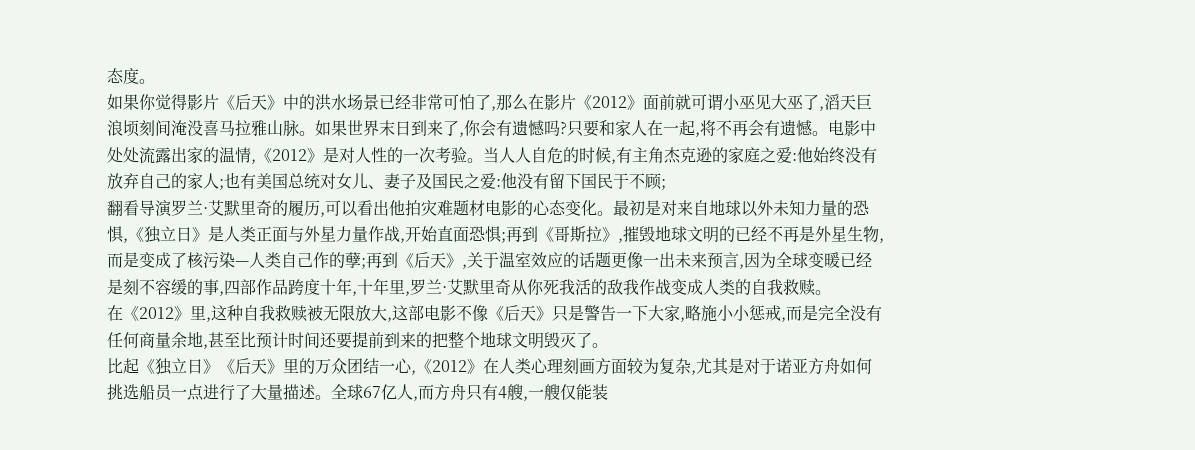态度。
如果你觉得影片《后天》中的洪水场景已经非常可怕了,那么在影片《2012》面前就可谓小巫见大巫了,滔天巨浪顷刻间淹没喜马拉雅山脉。如果世界末日到来了,你会有遗憾吗?只要和家人在一起,将不再会有遗憾。电影中处处流露出家的温情,《2012》是对人性的一次考验。当人人自危的时候,有主角杰克逊的家庭之爱:他始终没有放弃自己的家人;也有美国总统对女儿、妻子及国民之爱:他没有留下国民于不顾;
翻看导演罗兰·艾默里奇的履历,可以看出他拍灾难题材电影的心态变化。最初是对来自地球以外未知力量的恐惧,《独立日》是人类正面与外星力量作战,开始直面恐惧;再到《哥斯拉》,摧毁地球文明的已经不再是外星生物,而是变成了核污染—人类自己作的孽;再到《后天》,关于温室效应的话题更像一出未来预言,因为全球变暖已经是刻不容缓的事,四部作品跨度十年,十年里,罗兰·艾默里奇从你死我活的敌我作战变成人类的自我救赎。
在《2012》里,这种自我救赎被无限放大,这部电影不像《后天》只是警告一下大家,略施小小惩戒,而是完全没有任何商量余地,甚至比预计时间还要提前到来的把整个地球文明毁灭了。
比起《独立日》《后天》里的万众团结一心,《2012》在人类心理刻画方面较为复杂,尤其是对于诺亚方舟如何挑选船员一点进行了大量描述。全球67亿人,而方舟只有4艘,一艘仅能装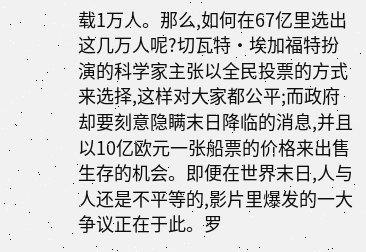载1万人。那么,如何在67亿里选出这几万人呢?切瓦特·埃加福特扮演的科学家主张以全民投票的方式来选择,这样对大家都公平;而政府却要刻意隐瞒末日降临的消息,并且以10亿欧元一张船票的价格来出售生存的机会。即便在世界末日,人与人还是不平等的,影片里爆发的一大争议正在于此。罗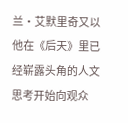兰·艾默里奇又以他在《后天》里已经崭露头角的人文思考开始向观众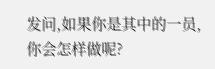发问,如果你是其中的一员,你会怎样做呢?